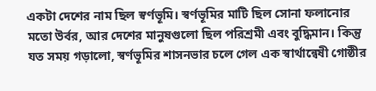একটা দেশের নাম ছিল স্বর্ণভূমি। স্বর্ণভূমির মাটি ছিল সোনা ফলানোর মতো উর্বর, আর দেশের মানুষগুলো ছিল পরিশ্রমী এবং বুদ্ধিমান। কিন্তু যত সময় গড়ালো, স্বর্ণভূমির শাসনভার চলে গেল এক স্বার্থান্বেষী গোষ্ঠীর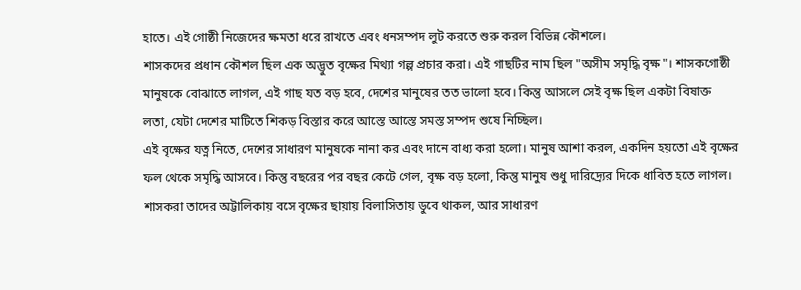হাতে। এই গোষ্ঠী নিজেদের ক্ষমতা ধরে রাখতে এবং ধনসম্পদ লুট করতে শুরু করল বিভিন্ন কৌশলে।
শাসকদের প্রধান কৌশল ছিল এক অদ্ভুত বৃক্ষের মিথ্যা গল্প প্রচার করা। এই গাছটির নাম ছিল "অসীম সমৃদ্ধি বৃক্ষ"। শাসকগোষ্ঠী মানুষকে বোঝাতে লাগল, এই গাছ যত বড় হবে, দেশের মানুষের তত ভালো হবে। কিন্তু আসলে সেই বৃক্ষ ছিল একটা বিষাক্ত লতা, যেটা দেশের মাটিতে শিকড় বিস্তার করে আস্তে আস্তে সমস্ত সম্পদ শুষে নিচ্ছিল।
এই বৃক্ষের যত্ন নিতে, দেশের সাধারণ মানুষকে নানা কর এবং দানে বাধ্য করা হলো। মানুষ আশা করল, একদিন হয়তো এই বৃক্ষের ফল থেকে সমৃদ্ধি আসবে। কিন্তু বছরের পর বছর কেটে গেল, বৃক্ষ বড় হলো, কিন্তু মানুষ শুধু দারিদ্র্যের দিকে ধাবিত হতে লাগল। শাসকরা তাদের অট্টালিকায় বসে বৃক্ষের ছায়ায় বিলাসিতায় ডুবে থাকল, আর সাধারণ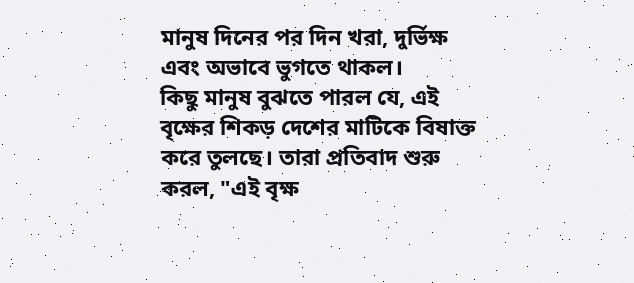মানুষ দিনের পর দিন খরা, দুর্ভিক্ষ এবং অভাবে ভুগতে থাকল।
কিছু মানুষ বুঝতে পারল যে, এই বৃক্ষের শিকড় দেশের মাটিকে বিষাক্ত করে তুলছে। তারা প্রতিবাদ শুরু করল, "এই বৃক্ষ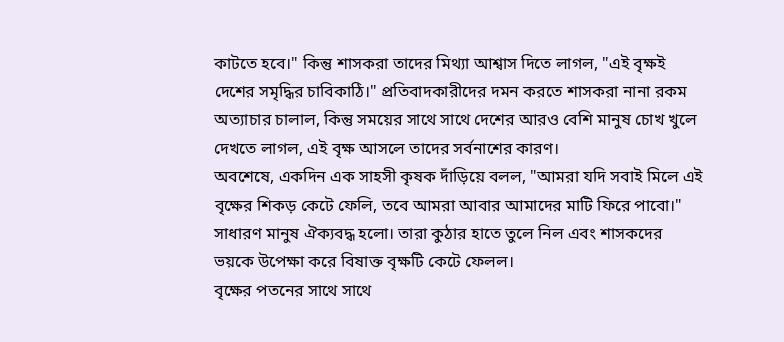কাটতে হবে।" কিন্তু শাসকরা তাদের মিথ্যা আশ্বাস দিতে লাগল, "এই বৃক্ষই দেশের সমৃদ্ধির চাবিকাঠি।" প্রতিবাদকারীদের দমন করতে শাসকরা নানা রকম অত্যাচার চালাল, কিন্তু সময়ের সাথে সাথে দেশের আরও বেশি মানুষ চোখ খুলে দেখতে লাগল, এই বৃক্ষ আসলে তাদের সর্বনাশের কারণ।
অবশেষে, একদিন এক সাহসী কৃষক দাঁড়িয়ে বলল, "আমরা যদি সবাই মিলে এই বৃক্ষের শিকড় কেটে ফেলি, তবে আমরা আবার আমাদের মাটি ফিরে পাবো।" সাধারণ মানুষ ঐক্যবদ্ধ হলো। তারা কুঠার হাতে তুলে নিল এবং শাসকদের ভয়কে উপেক্ষা করে বিষাক্ত বৃক্ষটি কেটে ফেলল।
বৃক্ষের পতনের সাথে সাথে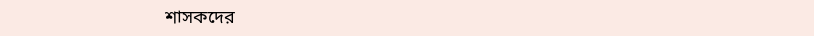শাসকদের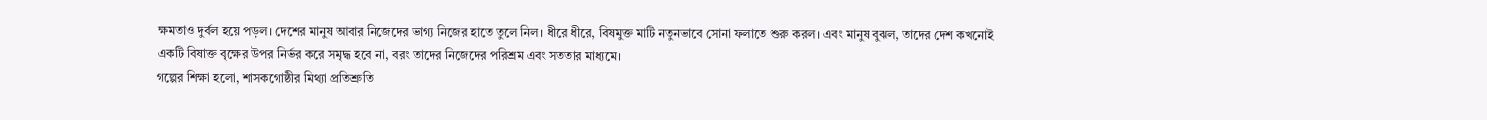ক্ষমতাও দুর্বল হয়ে পড়ল। দেশের মানুষ আবার নিজেদের ভাগ্য নিজের হাতে তুলে নিল। ধীরে ধীরে, বিষমুক্ত মাটি নতুনভাবে সোনা ফলাতে শুরু করল। এবং মানুষ বুঝল, তাদের দেশ কখনোই একটি বিষাক্ত বৃক্ষের উপর নির্ভর করে সমৃদ্ধ হবে না, বরং তাদের নিজেদের পরিশ্রম এবং সততার মাধ্যমে।
গল্পের শিক্ষা হলো, শাসকগোষ্ঠীর মিথ্যা প্রতিশ্রুতি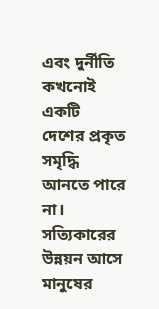এবং দুর্নীতি কখনোই একটি দেশের প্রকৃত সমৃদ্ধি আনতে পারে না। সত্যিকারের উন্নয়ন আসে মানুষের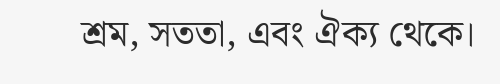শ্রম, সততা, এবং ঐক্য থেকে।